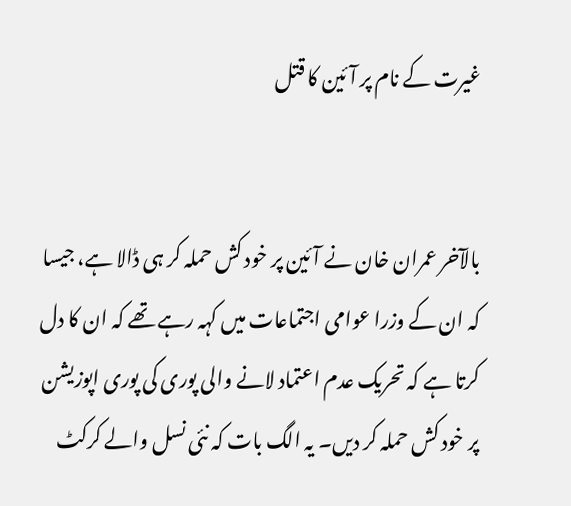غیرت کے نام پر آئین کا قتل


بالآخر عمران خان نے آئین پر خود کش حملہ کر ہی ڈالا ہے، جیسا کہ ان کے وزرا عوامی اجتماعات میں کہہ رہے تھے کہ ان کا دل کرتا ہے کہ تحریک عدم اعتماد لانے والی پوری کی پوری اپوزیشن پر خود کش حملہ کر دیں۔ یہ الگ بات کہ نئی نسل والے کرکٹ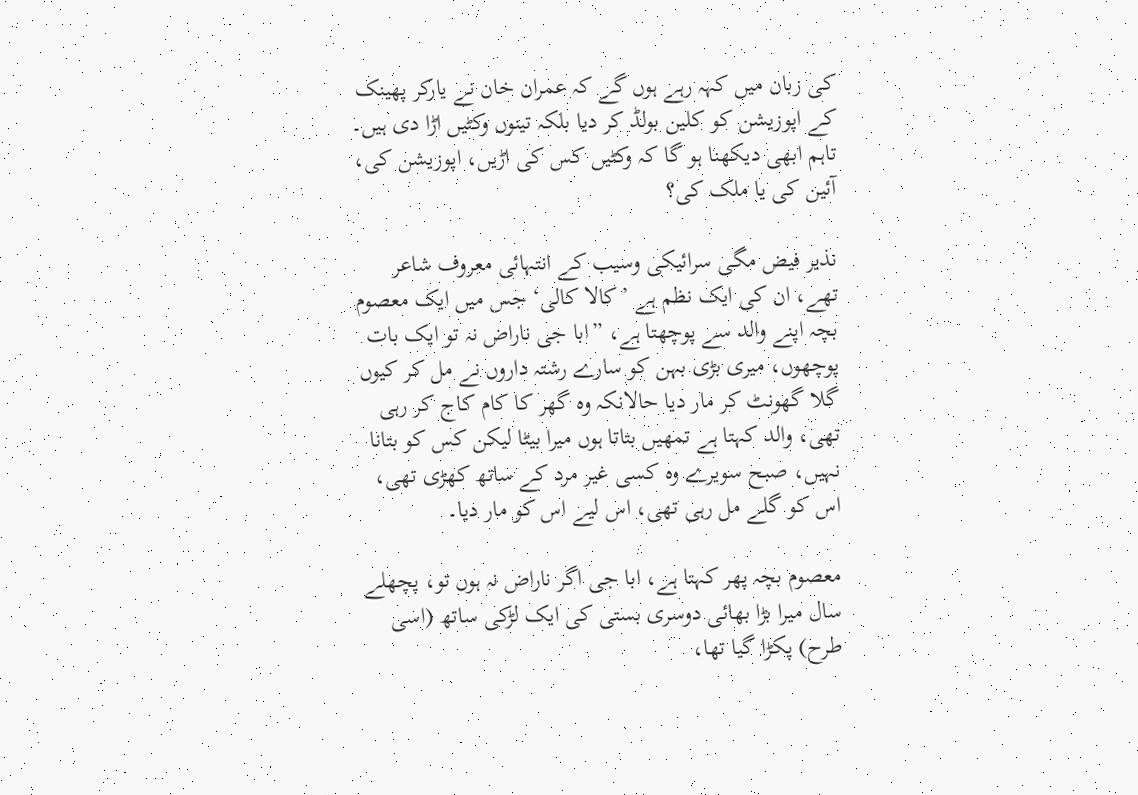کی زبان میں کہہ رہے ہوں گے کہ عمران خان نے یارکر پھینک کے اپوزیشن کو کلین بولڈ کر دیا بلکہ تینوں وکٹیں اڑا دی ہیں۔ تاہم ابھی دیکھنا ہو گا کہ وکٹیں کس کی اڑیں، اپوزیشن کی، آئین کی یا ملک کی؟

نذیر فیض مگی سرائیکی وسیب کے انتہائی معروف شاعر تھے، ان کی ایک نظم ہے ’کالا کالی‘ جس میں ایک معصوم بچہ اپنے والد سے پوچھتا ہے، ”ابا جی ناراض نہ تو ایک بات پوچھوں، میری بڑی بہن کو سارے رشتہ داروں نے مل کر کیوں گلا گھونٹ کر مار دیا حالانکہ وہ گھر کا کام کاج کر رہی تھی، والد کہتا ہے تمھیں بتاتا ہوں میرا بیٹا لیکن کس کو بتانا نہیں، صبح سویرے وہ کسی غیر مرد کے ساتھ کھڑی تھی، اس کو گلے مل رہی تھی، اس لیے اس کو مار دیا۔

معصوم بچہ پھر کہتا ہے، ابا جی اگر ناراض نہ ہوں تو، پچھلے سال میرا بڑا بھائی دوسری بستی کی ایک لڑکی ساتھ (اسی طرح) پکڑا گیا تھا،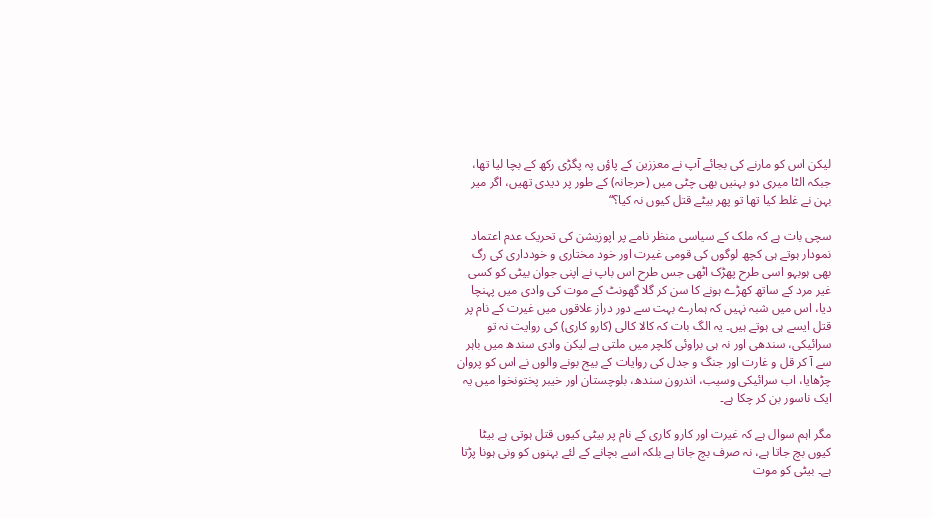لیکن اس کو مارنے کی بجائے آپ نے معززین کے پاؤں پہ پگڑی رکھ کے بچا لیا تھا، جبکہ الٹا میری دو بہنیں بھی چٹی میں (حرجانہ) کے طور پر دیدی تھیں، اگر میر بہن نے غلط کیا تھا تو پھر بیٹے قتل کیوں نہ کیا؟“

سچی بات ہے کہ ملک کے سیاسی منظر نامے پر اپوزیشن کی تحریک عدم اعتماد نمودار ہوتے ہی کچھ لوگوں کی قومی غیرت اور خود مختاری و خودداری کی رگ بھی ہوبہو اسی طرح پھڑک اٹھی جس طرح اس باپ نے اپنی جوان بیٹی کو کسی غیر مرد کے ساتھ کھڑے ہونے کا سن کر گلا گھونٹ کے موت کی وادی میں پہنچا دیا، اس میں شبہ نہیں کہ ہمارے بہت سے دور دراز علاقوں میں غیرت کے نام پر قتل ایسے ہی ہوتے ہیں۔ یہ الگ بات کہ کالا کالی (کارو کاری) کی روایت نہ تو سرائیکی، سندھی اور نہ ہی براوئی کلچر میں ملتی ہے لیکن وادی سندھ میں باہر سے آ کر قل و غارت اور جنگ و جدل کی روایات کے بیج بونے والوں نے اس کو پروان چڑھایا، اب سرائیکی وسیب، اندرون سندھ، بلوچستان اور خیبر پختونخوا میں یہ ایک ناسور بن کر چکا ہے۔

مگر اہم سوال ہے کہ غیرت اور کارو کاری کے نام پر بیٹی کیوں قتل ہوتی ہے بیٹا کیوں بچ جاتا ہے، نہ صرف بچ جاتا ہے بلکہ اسے بچانے کے لئے بہنوں کو ونی ہونا پڑتا ہے۔ بیٹی کو موت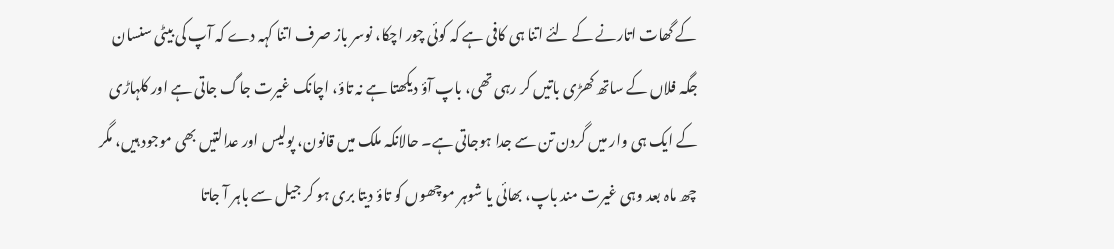کے گھات اتارنے کے لئے اتنا ہی کافی ہے کہ کوئی چور اچکا، نوسر باز صرف اتنا کہہ دے کہ آپ کی بیٹی سنسان جگہ فلاں کے ساتھ کھڑی باتیں کر رہی تھی، باپ آؤ دیکھتا ہے نہ تاؤ، اچانک غیرت جاگ جاتی ہے اور کلہاڑی کے ایک ہی وار میں گردن تن سے جدا ہوجاتی ہے۔ حالانکہ ملک میں قانون، پولیس اور عدالتیں بھی موجود ہیں، مگر چھ ماہ بعد وہی غیرت مند باپ، بھائی یا شوہر موچھوں کو تاؤ دیتا بری ہو کر جیل سے باہر آ جاتا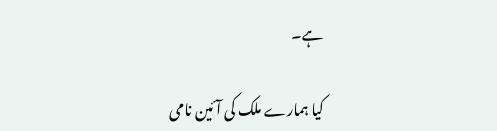ہے۔

کیا ہمارے ملک کی آئین نامی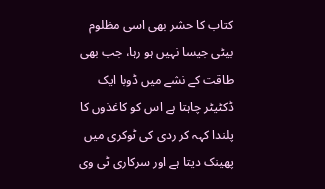کتاب کا حشر بھی اسی مظلوم بیٹی جیسا نہیں ہو رہا، جب بھی طاقت کے نشے میں ڈوبا ایک ڈکٹیٹر چاہتا ہے اس کو کاغذوں کا پلندا کہہ کر ردی کی ٹوکری میں پھینک دیتا ہے اور سرکاری ٹی وی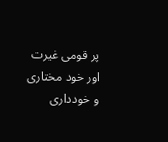پر قومی غیرت اور خود مختاری و خودداری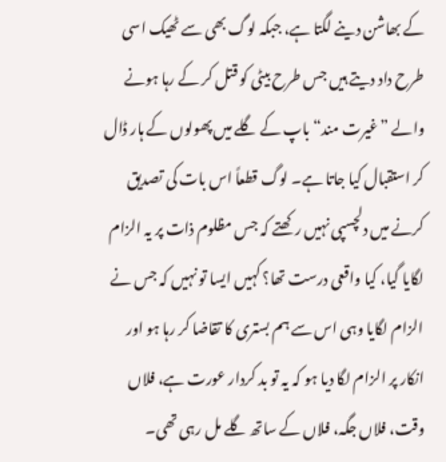کے بھاشن دینے لگتا ہے، جبکہ لوگ بھی سے ٹھیک اسی طرح داد دیتے ہیں جس طرح بیٹی کو قتل کر کے رہا ہونے والے ”غیرت مند“ باپ کے گلے میں پھولوں کے ہار ڈال کر استقبال کیا جاتا ہے۔ لوگ قطعاً اس بات کی تصدیق کرنے میں دلچسپی نہیں رکھتے کہ جس مظلوم ذات پر یہ الزام لگایا گیا، کیا واقعی درست تھا؟ کہیں ایسا تو نہیں کہ جس نے الزام لگایا وہی اس سے ہم بستری کا تقاضا کر رہا ہو اور انکار پر الزام لگا دیا ہو کہ یہ تو بد کردار عورت ہے، فلاں وقت، فلاں جگہ، فلاں کے ساتھ گلے مل رہی تھی۔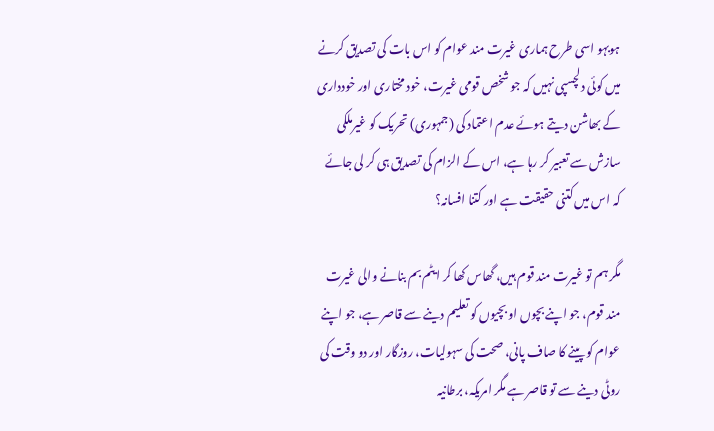ہوبہو اسی طرح ہماری غیرت مند عوام کو اس بات کی تصدیق کرنے میں کوئی دلچسپی نہیں کہ جو شخص قومی غیرت، خود مختاری اور خودداری کے بھاشن دیتے ہوئے عدم اعتماد کی (جمہوری) تحریک کو غیرملکی سازش سے تعبیر کر رہا ہے، اس کے الزام کی تصدیق ہی کر لی جائے کہ اس میں کتنی حقیقت ہے اور کتنا افسانہ؟

مگر ہم تو غیرت مند قوم ہیں، گھاس کھا کر ایٹم بم بنانے والی غیرت مند قوم، جو اپنے بچوں او بچیوں کو تعلیم دینے سے قاصر ہے، جو اپنے عوام کو پینے کا صاف پانی، صحت کی سہولیات، روزگار اور دو وقت کی روٹی دینے سے تو قاصر ہے مگر امریکہ، برطانیہ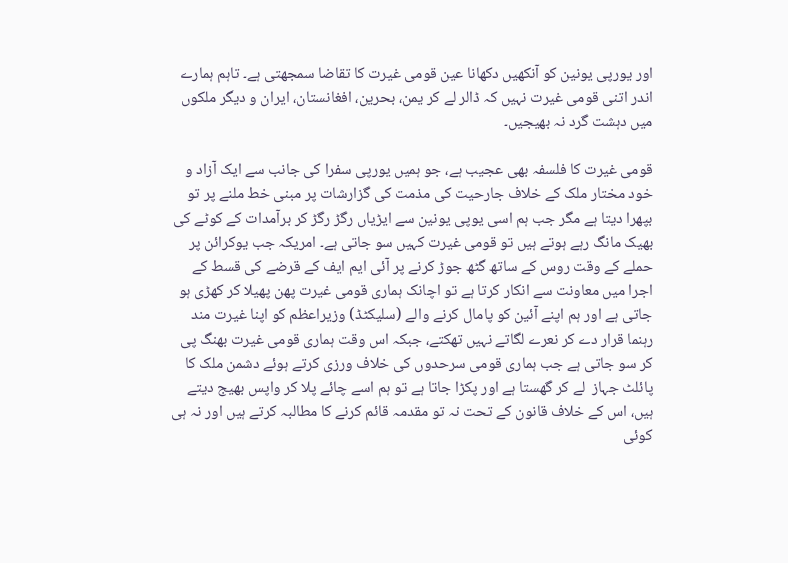اور یورپی یونین کو آنکھیں دکھانا عین قومی غیرت کا تقاضا سمجھتی ہے۔ تاہم ہمارے اندر اتنی قومی غیرت نہیں کہ ڈالر لے کر یمن، بحرین، افغانستان، ایران و دیگر ملکوں میں دہشت گرد نہ بھیجیں۔

قومی غیرت کا فلسفہ بھی عجیب ہے، جو ہمیں یورپی سفرا کی جانب سے ایک آزاد و خود مختار ملک کے خلاف جارحیت کی مذمت کی گزارشات پر مبنی خط ملنے پر تو بپھرا دیتا ہے مگر جب ہم اسی یوپی یونین سے ایڑیاں رگڑ رگڑ کر برآمدات کے کوٹے کی بھیک مانگ رہے ہوتے ہیں تو قومی غیرت کہیں سو جاتی ہے۔ امریکہ جب یوکرائن پر حملے کے وقت روس کے ساتھ گٹھ جوڑ کرنے پر آئی ایم ایف کے قرضے کی قسط کے اجرا میں معاونت سے انکار کرتا ہے تو اچانک ہماری قومی غیرت پھن پھیلا کر کھڑی ہو جاتی ہے اور ہم اپنے آئین کو پامال کرنے والے (سلیکٹڈ) وزیراعظم کو اپنا غیرت مند رہنما قرار دے کر نعرے لگاتے نہیں تھکتے، جبکہ اس وقت ہماری قومی غیرت بھنگ پی کر سو جاتی ہے جب ہماری قومی سرحدوں کی خلاف ورزی کرتے ہوئے دشمن ملک کا پائلٹ جہاز  لے کر گھستا ہے اور پکڑا جاتا ہے تو ہم اسے چائے پلا کر واپس بھیج دیتے ہیں، اس کے خلاف قانون کے تحت نہ تو مقدمہ قائم کرنے کا مطالبہ کرتے ہیں اور نہ ہی کوئی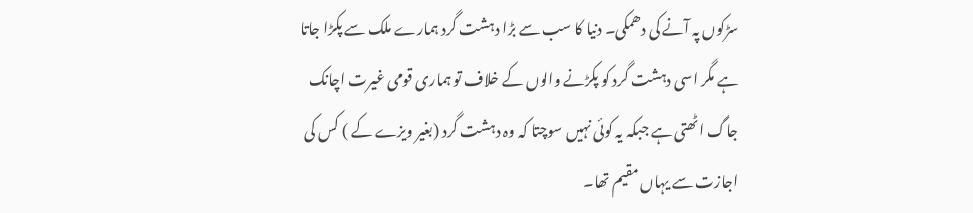سڑکوں پہ آنے کی دھمکی۔ دنیا کا سب سے بڑا دہشت گرد ہمارے ملک سے پکڑا جاتا ہے مگر اسی دہشت گرد کو پکڑنے والوں کے خلاف تو ہماری قومی غیرت اچانک جاگ اٹھتی ہے جبکہ یہ کوئی نہیں سوچتا کہ وہ دہشت گرد (بغیر ویزے کے ) کس کی اجازت سے یہاں مقیم تھا۔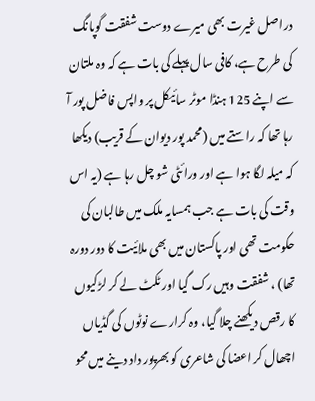دراصل غیرت بھی میرے دوست شفقت گوپانگ کی طرح ہے، کافی سال پہلے کی بات ہے کہ وہ ملتان سے اپنے 125 ہنڈا موٹر سائیکل پر واپس فاضل پور آ رہا تھا کہ راستے میں (محمد پور دیوان کے قریب) دیکھا کہ میلہ لگا ہوا ہے اور ورائٹی شو چل رہا ہے (یہ اس وقت کی بات ہے جب ہمسایہ ملک میں طالبان کی حکومت تھی اور پاکستان میں بھی ملائیت کا دور دورہ تھا) ، شفقت وہیں رک گیا اور ٹکٹ لے کر لڑکیوں کا رقص دیکھنے چلا گیا، وہ کرارے نوٹوں کی گڈیاں اچھال کر اعضا کی شاعری کو بھرپور داد دینے میں محو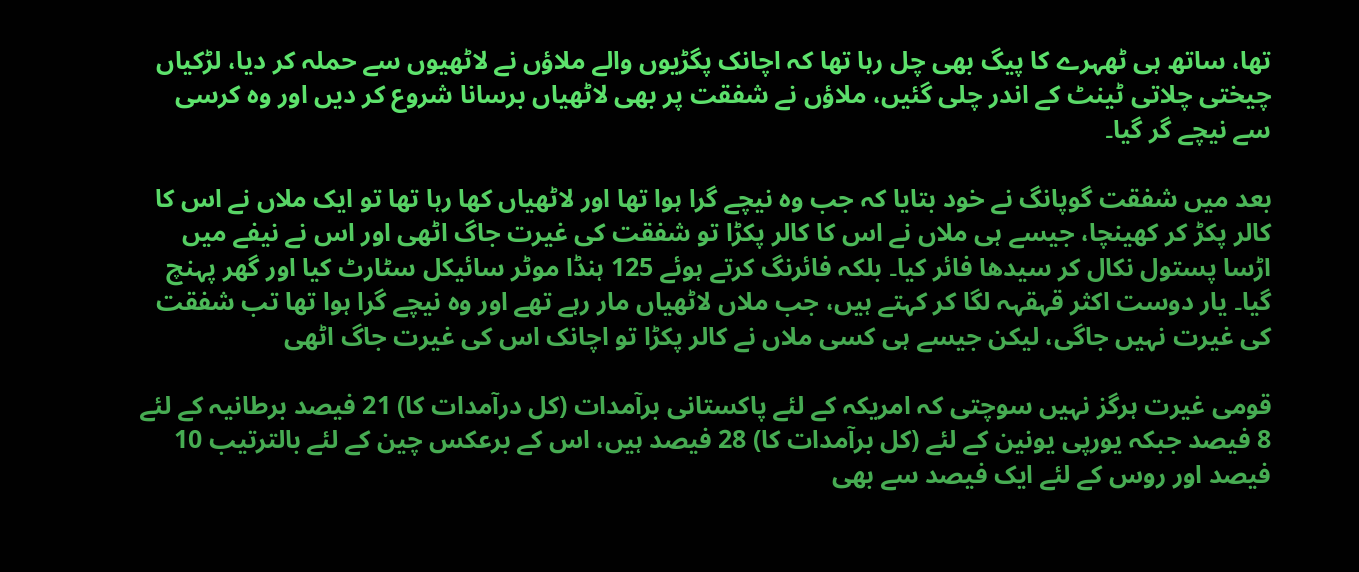تھا، ساتھ ہی ٹھہرے کا پیگ بھی چل رہا تھا کہ اچانک پگڑیوں والے ملاؤں نے لاٹھیوں سے حملہ کر دیا، لڑکیاں چیختی چلاتی ٹینٹ کے اندر چلی گئیں، ملاؤں نے شفقت پر بھی لاٹھیاں برسانا شروع کر دیں اور وہ کرسی سے نیچے گر گیا۔

بعد میں شفقت گوپانگ نے خود بتایا کہ جب وہ نیچے گرا ہوا تھا اور لاٹھیاں کھا رہا تھا تو ایک ملاں نے اس کا کالر پکڑ کر کھینچا، جیسے ہی ملاں نے اس کا کالر پکڑا تو شفقت کی غیرت جاگ اٹھی اور اس نے نیفے میں اڑسا پستول نکال کر سیدھا فائر کیا۔ بلکہ فائرنگ کرتے ہوئے 125 ہنڈا موٹر سائیکل سٹارٹ کیا اور گھر پہنچ گیا۔ یار دوست اکثر قہقہہ لگا کر کہتے ہیں، جب ملاں لاٹھیاں مار رہے تھے اور وہ نیچے گرا ہوا تھا تب شفقت کی غیرت نہیں جاگی، لیکن جیسے ہی کسی ملاں نے کالر پکڑا تو اچانک اس کی غیرت جاگ اٹھی

قومی غیرت ہرگز نہیں سوچتی کہ امریکہ کے لئے پاکستانی برآمدات (کل درآمدات کا) 21 فیصد برطانیہ کے لئے 8 فیصد جبکہ یورپی یونین کے لئے (کل برآمدات کا) 28 فیصد ہیں، اس کے برعکس چین کے لئے بالترتیب 10 فیصد اور روس کے لئے ایک فیصد سے بھی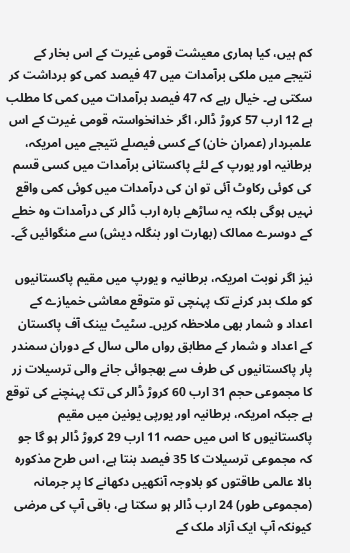کم ہیں، کیا ہماری معیشت قومی غیرت کے اس بخار کے نتیجے میں ملکی برآمدات میں 47 فیصد کمی کو برداشت کر سکتی ہے۔ خیال رہے کہ 47 فیصد برآمدات میں کمی کا مطلب ہے 12 ارب 57 کروڑ ڈالر، اگر خدانخواستہ قومی غیرت کے اس علمبردار (عمران خان) کے کسی فیصلے نتیجے میں امریکہ، برطانیہ اور یورپ کے لئے پاکستانی برآمدات میں کسی قسم کی کوئی رکاوٹ آئی تو ان کی درآمدات میں کوئی کمی واقع نہیں ہوگی بلکہ یہ ساڑھے بارہ ارب ڈالر کی درآمدات وہ خطے کے دوسرے ممالک (بھارت اور بنگلہ دیش) سے منگوائیں گے۔

نیز اگر نوبت امریکہ، برطانیہ و یورپ میں مقیم پاکستانیوں کو ملک بدر کرنے تک پہنچی تو متوقع معاشی خمیازے کے اعداد و شمار بھی ملاحظہ کریں۔ سٹیٹ بینک آف پاکستان کے اعداد و شمار کے مطابق رواں مالی سال کے دوران سمندر پار پاکستانیوں کی طرف سے بھجوائی جانے والی ترسیلات زر کا مجموعی حجم 31 ارب 60 کروڑ ڈالر کی تک پہنچنے کی توقع ہے جبکہ امریکہ، برطانیہ اور یورپی یونین میں مقیم پاکستانیوں کا اس میں حصہ 11 ارب 29 کروڑ ڈالر ہو گا جو کہ مجموعی ترسیلات کا 35 فیصد بنتا ہے، اس طرح مذکورہ بالا عالمی طاقتوں کو بلاوجہ آنکھیں دکھانے کا پر جرمانہ (مجموعی طور) 24 ارب ڈالر ہو سکتا ہے، باقی آپ کی مرضی کیونکہ آپ ایک آزاد ملک کے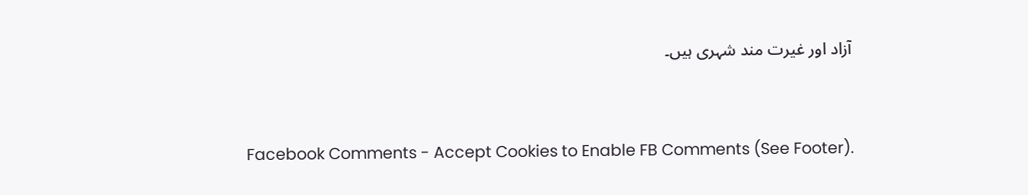آزاد اور غیرت مند شہری ہیں۔


Facebook Comments - Accept Cookies to Enable FB Comments (See Footer).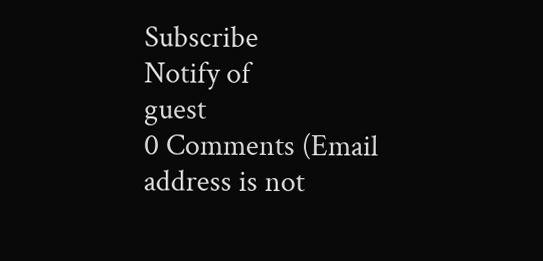Subscribe
Notify of
guest
0 Comments (Email address is not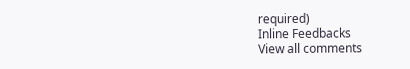required)
Inline Feedbacks
View all comments